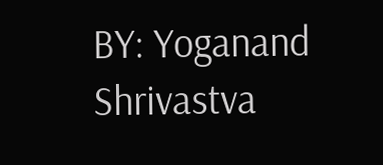BY: Yoganand Shrivastva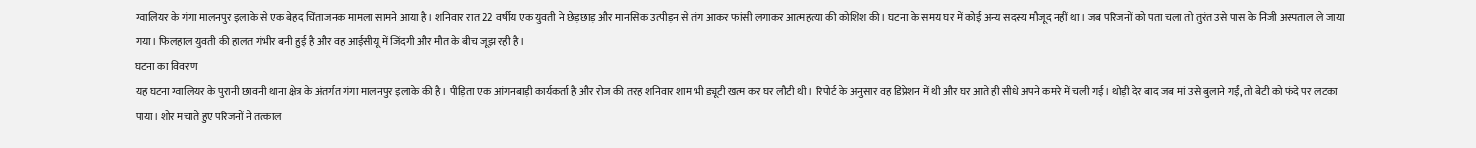ग्वालियर के गंगा मालनपुर इलाके से एक बेहद चिंताजनक मामला सामने आया है। शनिवार रात 22 वर्षीय एक युवती ने छेड़छाड़ और मानसिक उत्पीड़न से तंग आकर फांसी लगाकर आत्महत्या की कोशिश की। घटना के समय घर में कोई अन्य सदस्य मौजूद नहीं था। जब परिजनों को पता चला तो तुरंत उसे पास के निजी अस्पताल ले जाया गया। फिलहाल युवती की हालत गंभीर बनी हुई है और वह आईसीयू में जिंदगी और मौत के बीच जूझ रही है।
घटना का विवरण
यह घटना ग्वालियर के पुरानी छावनी थाना क्षेत्र के अंतर्गत गंगा मालनपुर इलाके की है। पीड़िता एक आंगनबाड़ी कार्यकर्ता है और रोज की तरह शनिवार शाम भी ड्यूटी खत्म कर घर लौटी थी। रिपोर्ट के अनुसार वह डिप्रेशन में थी और घर आते ही सीधे अपने कमरे में चली गई। थोड़ी देर बाद जब मां उसे बुलाने गईं, तो बेटी को फंदे पर लटका पाया। शोर मचाते हुए परिजनों ने तत्काल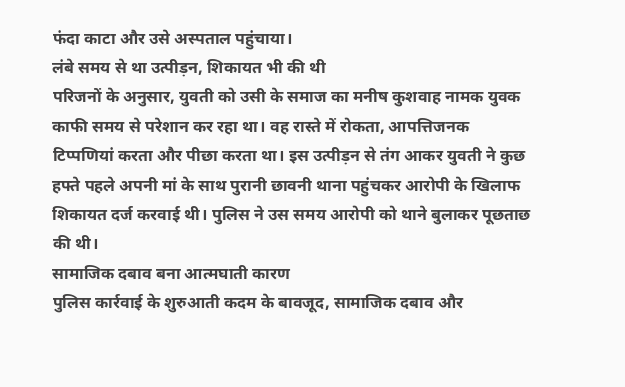फंदा काटा और उसे अस्पताल पहुंचाया।
लंबे समय से था उत्पीड़न, शिकायत भी की थी
परिजनों के अनुसार, युवती को उसी के समाज का मनीष कुशवाह नामक युवक काफी समय से परेशान कर रहा था। वह रास्ते में रोकता, आपत्तिजनक टिप्पणियां करता और पीछा करता था। इस उत्पीड़न से तंग आकर युवती ने कुछ हफ्ते पहले अपनी मां के साथ पुरानी छावनी थाना पहुंचकर आरोपी के खिलाफ शिकायत दर्ज करवाई थी। पुलिस ने उस समय आरोपी को थाने बुलाकर पूछताछ की थी।
सामाजिक दबाव बना आत्मघाती कारण
पुलिस कार्रवाई के शुरुआती कदम के बावजूद, सामाजिक दबाव और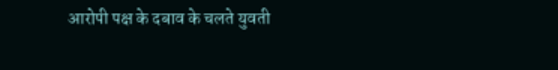आरोपी पक्ष के दबाव के चलते युवती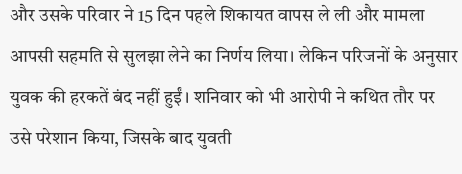और उसके परिवार ने 15 दिन पहले शिकायत वापस ले ली और मामला आपसी सहमति से सुलझा लेने का निर्णय लिया। लेकिन परिजनों के अनुसार युवक की हरकतें बंद नहीं हुईं। शनिवार को भी आरोपी ने कथित तौर पर उसे परेशान किया, जिसके बाद युवती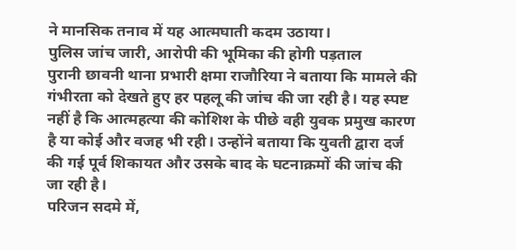ने मानसिक तनाव में यह आत्मघाती कदम उठाया।
पुलिस जांच जारी, आरोपी की भूमिका की होगी पड़ताल
पुरानी छावनी थाना प्रभारी क्षमा राजौरिया ने बताया कि मामले की गंभीरता को देखते हुए हर पहलू की जांच की जा रही है। यह स्पष्ट नहीं है कि आत्महत्या की कोशिश के पीछे वही युवक प्रमुख कारण है या कोई और वजह भी रही। उन्होंने बताया कि युवती द्वारा दर्ज की गई पूर्व शिकायत और उसके बाद के घटनाक्रमों की जांच की जा रही है।
परिजन सदमे में,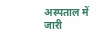अस्पताल में जारी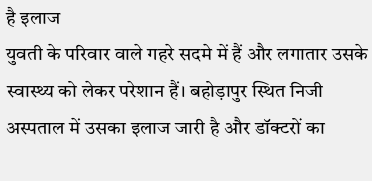है इलाज
युवती के परिवार वाले गहरे सदमे में हैं और लगातार उसके स्वास्थ्य को लेकर परेशान हैं। बहोड़ापुर स्थित निजी अस्पताल में उसका इलाज जारी है और डॉक्टरों का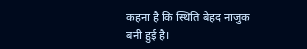कहना है कि स्थिति बेहद नाजुक बनी हुई है।